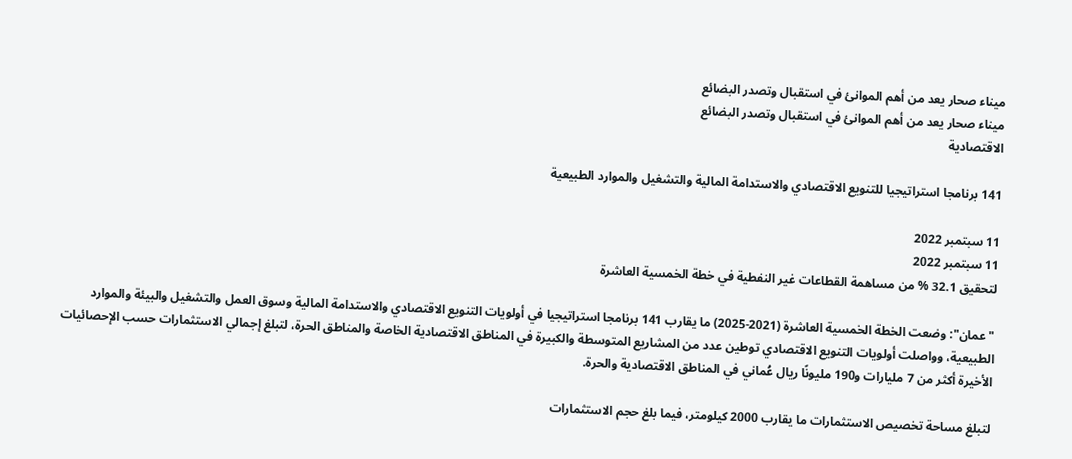ميناء صحار يعد من أهم الموانئ في استقبال وتصدر البضائع
ميناء صحار يعد من أهم الموانئ في استقبال وتصدر البضائع
الاقتصادية

141 برنامجا استراتيجيا للتنويع الاقتصادي والاستدامة المالية والتشغيل والموارد الطبيعية

11 سبتمبر 2022
11 سبتمبر 2022
لتحقيق 32.1 % من مساهمة القطاعات غير النفطية في خطة الخمسية العاشرة

"عمان": وضعت الخطة الخمسية العاشرة (2021-2025) ما يقارب 141 برنامجا استراتيجيا في أولويات التنويع الاقتصادي والاستدامة المالية وسوق العمل والتشغيل والبيئة والموارد الطبيعية، وواصلت أولويات التنويع الاقتصادي توطين عدد من المشاريع المتوسطة والكبيرة في المناطق الاقتصادية الخاصة والمناطق الحرة، لتبلغ إجمالي الاستثمارات حسب الإحصائيات الأخيرة أكثر من 7 مليارات و190 مليونًا ريال عُماني في المناطق الاقتصادية والحرة.

لتبلغ مساحة تخصيص الاستثمارات ما يقارب 2000 كيلومتر، فيما بلغ حجم الاستثمارات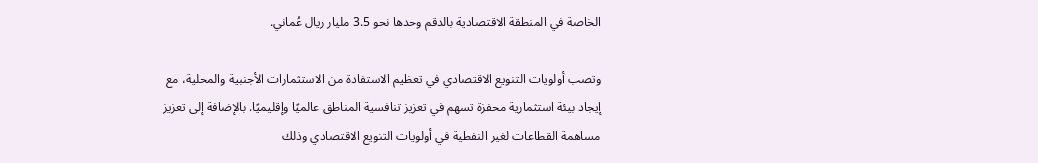الخاصة في المنطقة الاقتصادية بالدقم وحدها نحو 3.5 مليار ريال عُماني.

وتصب أولويات التنويع الاقتصادي في تعظيم الاستفادة من الاستثمارات الأجنبية والمحلية، مع إيجاد بيئة استثمارية محفزة تسهم في تعزيز تنافسية المناطق عالميًا وإقليميًا. بالإضافة إلى تعزيز مساهمة القطاعات لغير النفطية في أولويات التنويع الاقتصادي وذلك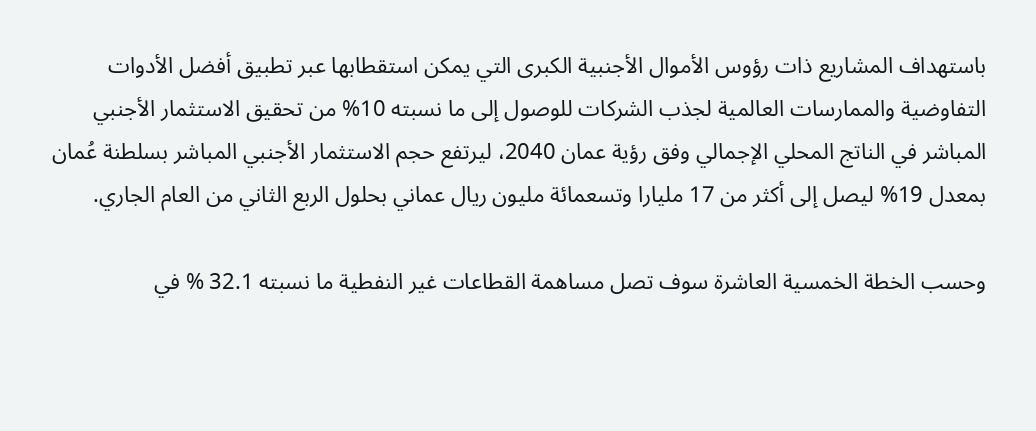باستهداف المشاريع ذات رؤوس الأموال الأجنبية الكبرى التي يمكن استقطابها عبر تطبيق أفضل الأدوات التفاوضية والممارسات العالمية لجذب الشركات للوصول إلى ما نسبته 10% من تحقيق الاستثمار الأجنبي المباشر في الناتج المحلي الإجمالي وفق رؤية عمان 2040، ليرتفع حجم الاستثمار الأجنبي المباشر بسلطنة عُمان بمعدل 19% ليصل إلى أكثر من 17 مليارا وتسعمائة مليون ريال عماني بحلول الربع الثاني من العام الجاري.

وحسب الخطة الخمسية العاشرة سوف تصل مساهمة القطاعات غير النفطية ما نسبته 32.1 % في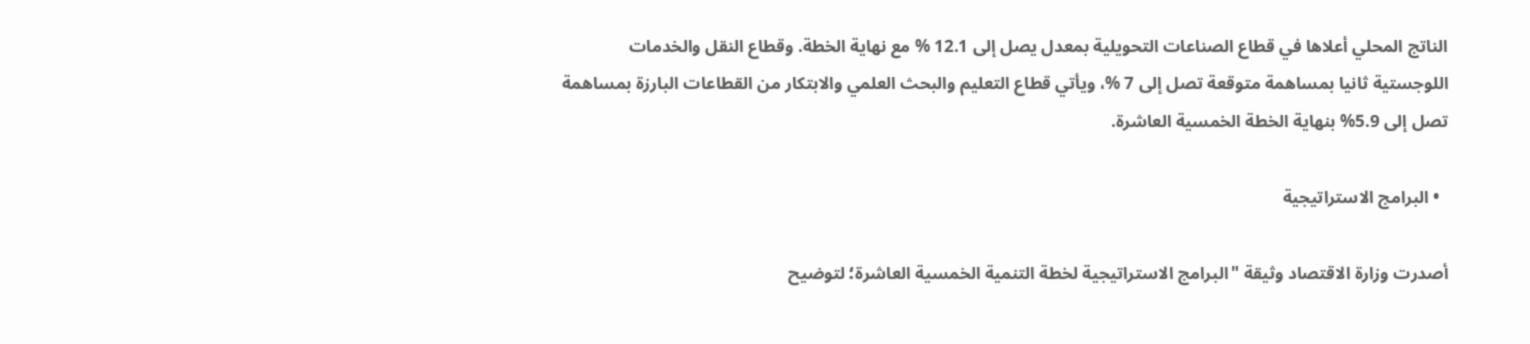الناتج المحلي أعلاها في قطاع الصناعات التحويلية بمعدل يصل إلى 12.1 % مع نهاية الخطة. وقطاع النقل والخدمات اللوجستية ثانيا بمساهمة متوقعة تصل إلى 7 %، ويأتي قطاع التعليم والبحث العلمي والابتكار من القطاعات البارزة بمساهمة تصل إلى 5.9% بنهاية الخطة الخمسية العاشرة.

  • البرامج الاستراتيجية

أصدرت وزارة الاقتصاد وثيقة "البرامج الاستراتيجية لخطة التنمية الخمسية العاشرة؛ لتوضيح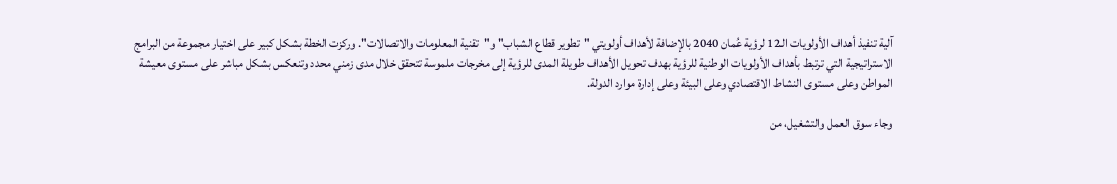آلية تنفيذ أهداف الأولويات الـ12 لرؤية عُمان 2040 بالإضافة لأهداف أولويتي "تطوير قطاع الشباب" و"تقنية المعلومات والاتصالات". وركزت الخطة بشكل كبير على اختيار مجموعة من البرامج الاستراتيجية التي ترتبط بأهداف الأولويات الوطنية للرؤية بهدف تحويل الأهداف طويلة المدى للرؤية إلى مخرجات ملموسة تتحقق خلال مدى زمني محدد وتنعكس بشكل مباشر على مستوى معيشة المواطن وعلى مستوى النشاط الاقتصادي وعلى البيئة وعلى إدارة موارد الدولة.

وجاء سوق العمل والتشغيل، من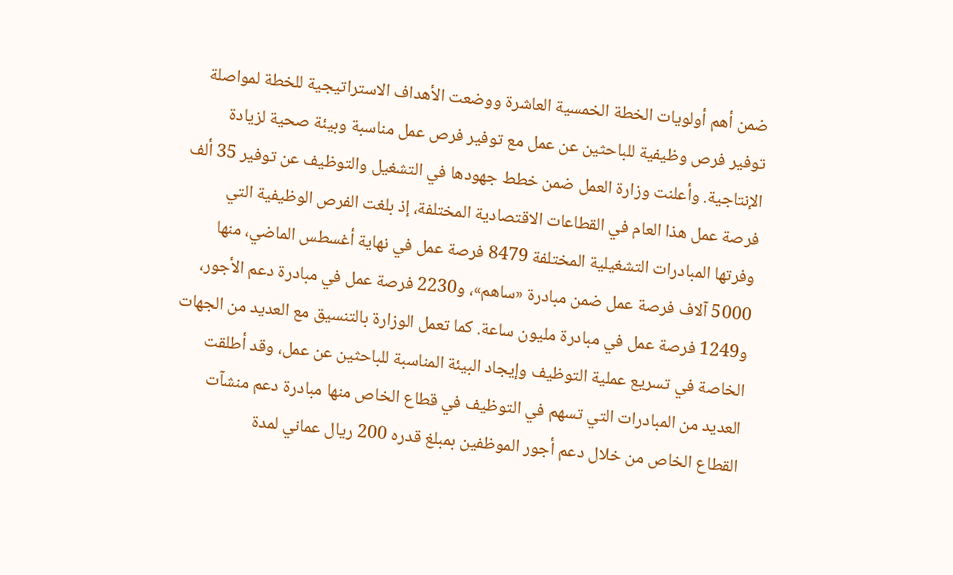ضمن أهم أولويات الخطة الخمسية العاشرة ووضعت الأهداف الاستراتيجية للخطة لمواصلة توفير فرص وظيفية للباحثين عن عمل مع توفير فرص عمل مناسبة وبيئة صحية لزيادة الإنتاجية. وأعلنت وزارة العمل ضمن خطط جهودها في التشغيل والتوظيف عن توفير 35 ألف فرصة عمل هذا العام في القطاعات الاقتصادية المختلفة، إذ بلغت الفرص الوظيفية التي وفرتها المبادرات التشغيلية المختلفة 8479 فرصة عمل في نهاية أغسطس الماضي، منها 5000 آلاف فرصة عمل ضمن مبادرة «ساهم»، و2230 فرصة عمل في مبادرة دعم الأجور، و1249 فرصة عمل في مبادرة مليون ساعة. كما تعمل الوزارة بالتنسيق مع العديد من الجهات الخاصة في تسريع عملية التوظيف وإيجاد البيئة المناسبة للباحثين عن عمل، وقد أطلقت العديد من المبادرات التي تسهم في التوظيف في قطاع الخاص منها مبادرة دعم منشآت القطاع الخاص من خلال دعم أجور الموظفين بمبلغ قدره 200 ريال عماني لمدة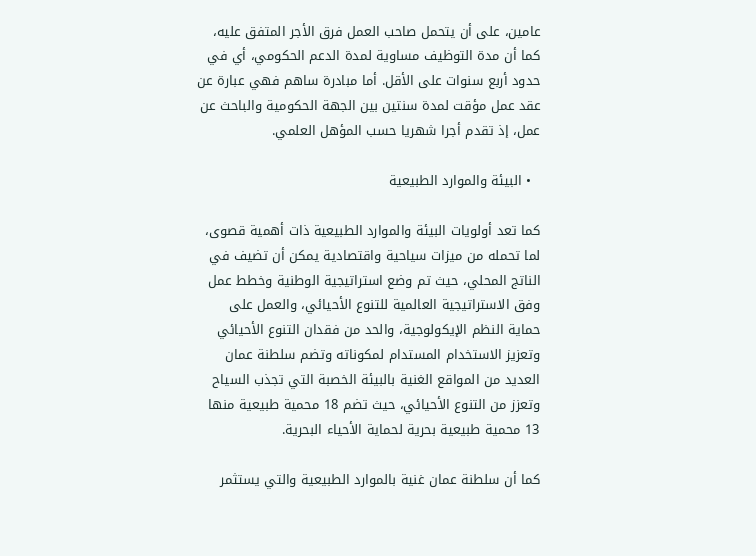عامين، على أن يتحمل صاحب العمل فرق الأجر المتفق عليه، كما أن مدة التوظيف مساوية لمدة الدعم الحكومي، أي في حدود أربع سنوات على الأقل. أما مبادرة ساهم فهي عبارة عن عقد عمل مؤقت لمدة سنتين بين الجهة الحكومية والباحث عن عمل، إذ تقدم أجرا شهريا حسب المؤهل العلمي.

  • البيئة والموارد الطبيعية

كما تعد أولويات البيئة والموارد الطبيعية ذات أهمية قصوى، لما تحمله من ميزات سياحية واقتصادية يمكن أن تضيف في الناتج المحلي، حيث تم وضع استراتيجية الوطنية وخطط عمل وفق الاستراتيجية العالمية للتنوع الأحيائي، والعمل على حماية النظم الإيكولوجية، والحد من فقدان التنوع الأحيائي وتعزيز الاستخدام المستدام لمكوناته وتضم سلطنة عمان العديد من المواقع الغنية بالبيئة الخصبة التي تجذب السياح وتعزز من التنوع الأحيائي، حيث تضم 18 محمية طبيعية منها 13 محمية طبيعية بحرية لحماية الأحياء البحرية.

كما أن سلطنة عمان غنية بالموارد الطبيعية والتي يستثمر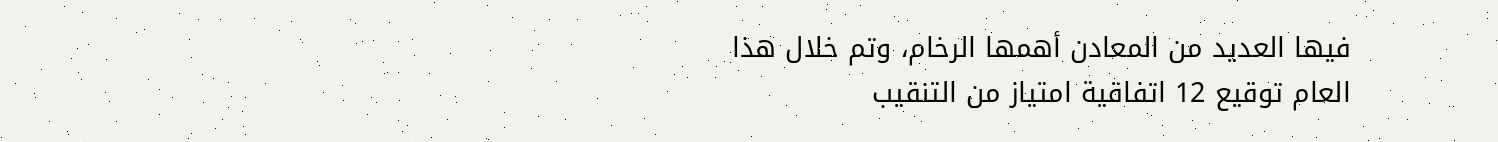فيها العديد من المعادن أهمها الرخام، وتم خلال هذا العام توقيع 12 اتفاقية امتياز من التنقيب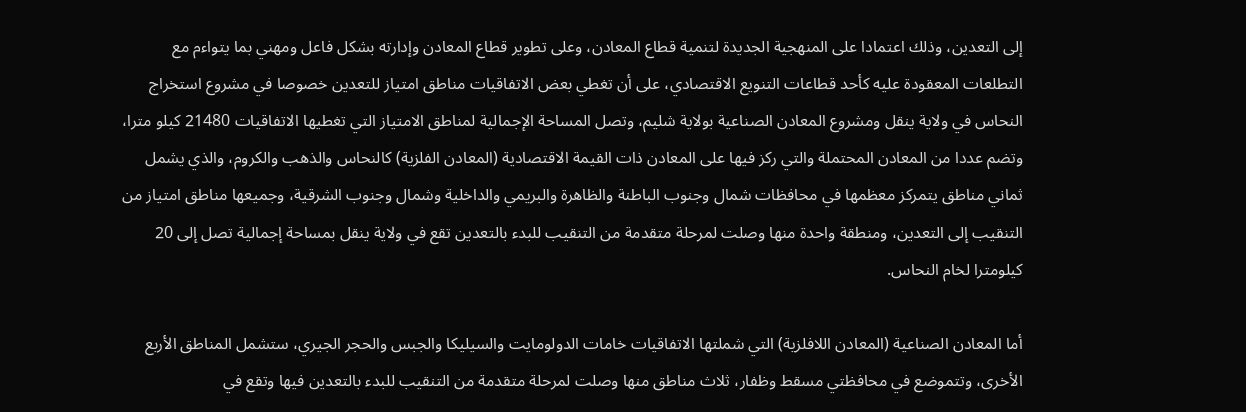إلى التعدين، وذلك اعتمادا على المنهجية الجديدة لتنمية قطاع المعادن، وعلى تطوير قطاع المعادن وإدارته بشكل فاعل ومهني بما يتواءم مع التطلعات المعقودة عليه كأحد قطاعات التنويع الاقتصادي، على أن تغطي بعض الاتفاقيات مناطق امتياز للتعدين خصوصا في مشروع استخراج النحاس في ولاية ينقل ومشروع المعادن الصناعية بولاية شليم، وتصل المساحة الإجمالية لمناطق الامتياز التي تغطيها الاتفاقيات 21480 كيلو مترا، وتضم عددا من المعادن المحتملة والتي ركز فيها على المعادن ذات القيمة الاقتصادية (المعادن الفلزية) كالنحاس والذهب والكروم، والذي يشمل ثماني مناطق يتمركز معظمها في محافظات شمال وجنوب الباطنة والظاهرة والبريمي والداخلية وشمال وجنوب الشرقية، وجميعها مناطق امتياز من التنقيب إلى التعدين، ومنطقة واحدة منها وصلت لمرحلة متقدمة من التنقيب للبدء بالتعدين تقع في ولاية ينقل بمساحة إجمالية تصل إلى 20 كيلومترا لخام النحاس.

أما المعادن الصناعية (المعادن اللافلزية) التي شملتها الاتفاقيات خامات الدولومايت والسيليكا والجبس والحجر الجيري، ستشمل المناطق الأربع الأخرى، وتتموضع في محافظتي مسقط وظفار، ثلاث مناطق منها وصلت لمرحلة متقدمة من التنقيب للبدء بالتعدين فيها وتقع في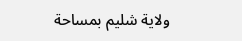ولاية شليم بمساحة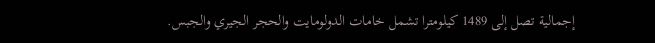إجمالية تصل إلى 1489 كيلومترا تشمل خامات الدولومايت والحجر الجيري والجبس.